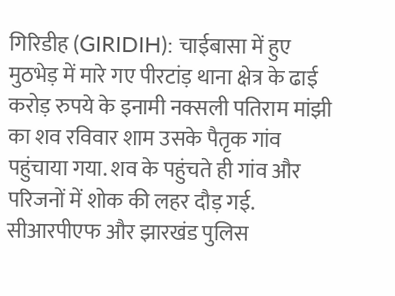गिरिडीह (GIRIDIH): चाईबासा में हुए मुठभेड़ में मारे गए पीरटांड़ थाना क्षेत्र के ढाई करोड़ रुपये के इनामी नक्सली पतिराम मांझी का शव रविवार शाम उसके पैतृक गांव पहुंचाया गया. शव के पहुंचते ही गांव और परिजनों में शोक की लहर दौड़ गई. सीआरपीएफ और झारखंड पुलिस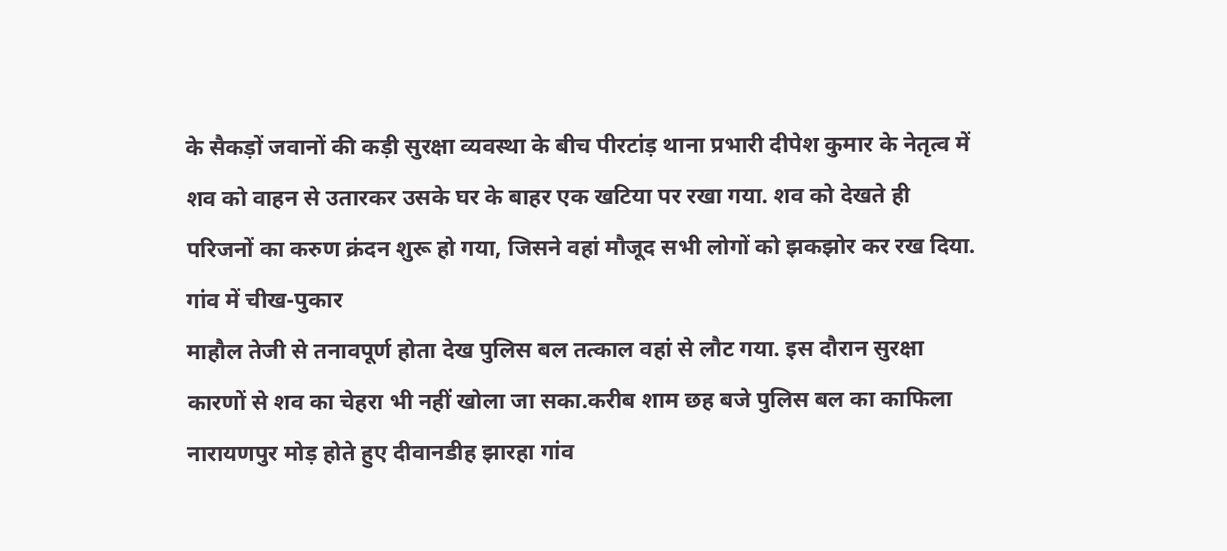के सैकड़ों जवानों की कड़ी सुरक्षा व्यवस्था के बीच पीरटांड़ थाना प्रभारी दीपेश कुमार के नेतृत्व में शव को वाहन से उतारकर उसके घर के बाहर एक खटिया पर रखा गया. शव को देखते ही परिजनों का करुण क्रंदन शुरू हो गया, जिसने वहां मौजूद सभी लोगों को झकझोर कर रख दिया.
गांव में चीख-पुकार
माहौल तेजी से तनावपूर्ण होता देख पुलिस बल तत्काल वहां से लौट गया. इस दौरान सुरक्षा कारणों से शव का चेहरा भी नहीं खोला जा सका.करीब शाम छह बजे पुलिस बल का काफिला नारायणपुर मोड़ होते हुए दीवानडीह झारहा गांव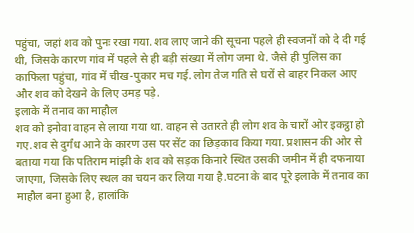पहुंचा, जहां शव को पुनः रखा गया. शव लाए जाने की सूचना पहले ही स्वजनों को दे दी गई थी, जिसके कारण गांव में पहले से ही बड़ी संख्या में लोग जमा थे. जैसे ही पुलिस का काफिला पहुंचा, गांव में चीख-पुकार मच गई. लोग तेज गति से घरों से बाहर निकल आए और शव को देखने के लिए उमड़ पड़े.
इलाके में तनाव का माहौल
शव को इनोवा वाहन से लाया गया था. वाहन से उतारते ही लोग शव के चारों ओर इकट्ठा हो गए.शव से दुर्गंध आने के कारण उस पर सेंट का छिड़काव किया गया. प्रशासन की ओर से बताया गया कि पतिराम मांझी के शव को सड़क किनारे स्थित उसकी जमीन में ही दफनाया जाएगा, जिसके लिए स्थल का चयन कर लिया गया है.घटना के बाद पूरे इलाके में तनाव का माहौल बना हुआ है, हालांकि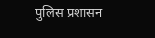पुलिस प्रशासन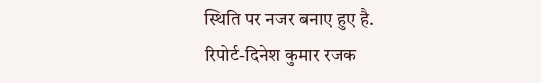स्थिति पर नजर बनाए हुए है.
रिपोर्ट-दिनेश कुमार रजक